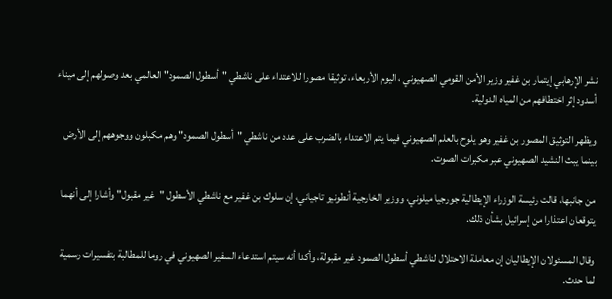نشر الإرهابي إيتمار بن غفير وزير الأمن القومي الصهيوني ، اليوم الأربعاء، توثيقا مصورا للاعتداء على ناشطي "أسطول الصمود" العالمي بعد وصولهم إلى ميناء أسدود إثر اختطافهم من المياه الدولية.

ويظهر التوثيق المصور بن غفير وهو يلوح بالعلم الصهيوني فيما يتم الاعتداء بالضرب على عدد من ناشطي "أسطول الصمود" وهم مكبلون ووجوههم إلى الأرض بينما يبث النشيد الصهيوني عبر مكبرات الصوت.

من جانبها، قالت رئيسة الوزراء الإيطالية جورجيا ميلوني، ووزير الخارجية أنطونيو تاجياني، إن سلوك بن غفير مع ناشطي الأسطول "غير مقبول" وأشارا إلى أنهما يتوقعان اعتذارا من إسرائيل بشأن ذلك.

وقال المسئولان الإيطاليان إن معاملة الاحتلال لناشطي أسطول الصمود غير مقبولة، وأكدا أنه سيتم استدعاء السفير الصهيوني في روما للمطالبة بتفسيرات رسمية لما حدث.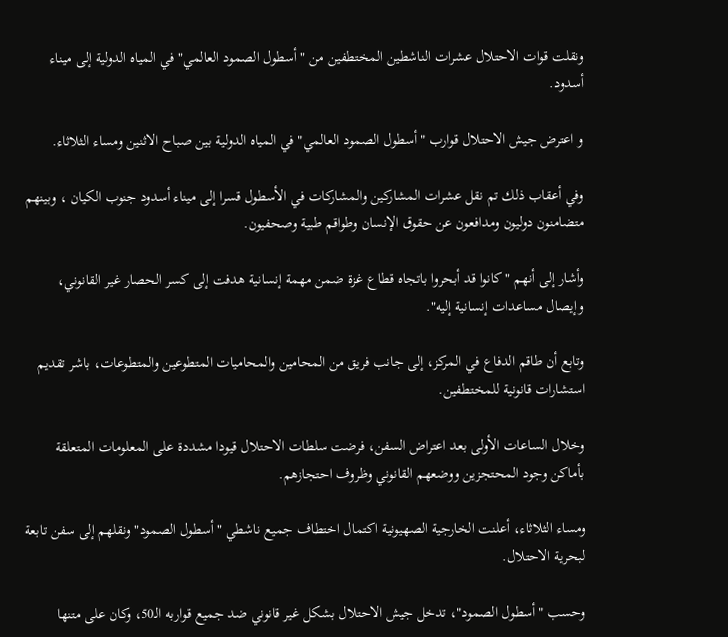ونقلت قوات الاحتلال عشرات الناشطين المختطفين من "أسطول الصمود العالمي" في المياه الدولية إلى ميناء أسدود.

و اعترض جيش الاحتلال قوارب "أسطول الصمود العالمي" في المياه الدولية بين صباح الاثنين ومساء الثلاثاء.

وفي أعقاب ذلك تم نقل عشرات المشاركين والمشاركات في الأسطول قسرا إلى ميناء أسدود جنوب الكيان ، وبينهم متضامنون دوليون ومدافعون عن حقوق الإنسان وطواقم طبية وصحفيون.

وأشار إلى أنهم "كانوا قد أبحروا باتجاه قطاع غزة ضمن مهمة إنسانية هدفت إلى كسر الحصار غير القانوني، وإيصال مساعدات إنسانية إليه".

وتابع أن طاقم الدفاع في المركز، إلى جانب فريق من المحامين والمحاميات المتطوعين والمتطوعات، باشر تقديم استشارات قانونية للمختطفين.

وخلال الساعات الأولى بعد اعتراض السفن، فرضت سلطات الاحتلال قيودا مشددة على المعلومات المتعلقة بأماكن وجود المحتجزين ووضعهم القانوني وظروف احتجازهم.

ومساء الثلاثاء، أعلنت الخارجية الصهيونية اكتمال اختطاف جميع ناشطي "أسطول الصمود" ونقلهم إلى سفن تابعة لبحرية الاحتلال.

وحسب "أسطول الصمود"، تدخل جيش الاحتلال بشكل غير قانوني ضد جميع قواربه الـ50، وكان على متنها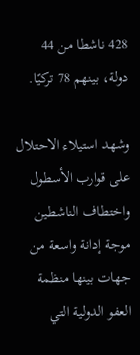428 ناشطا من 44 دولة، بينهم 78 تركيًا.

وشهد استيلاء الاحتلال على قوارب الأسطول واختطاف الناشطين موجة إدانة واسعة من جهات بينها منظمة العفو الدولية التي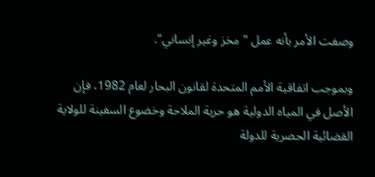وصفت الأمر بأنه عمل "مخز وغير إنساني".

وبموجب اتفاقية الأمم المتحدة لقانون البحار لعام 1982، فإن الأصل في المياه الدولية هو حرية الملاحة وخضوع السفينة للولاية القضائية الحصرية للدولة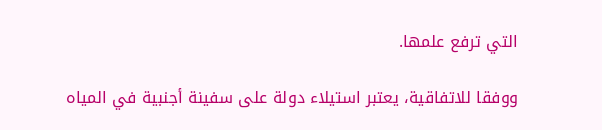التي ترفع علمها.

ووفقا للاتفاقية، يعتبر استيلاء دولة على سفينة أجنبية في المياه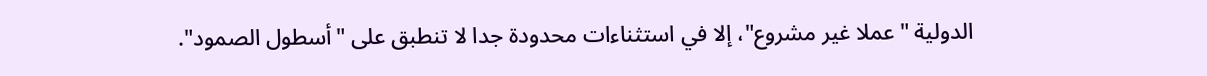الدولية "عملا غير مشروع"، إلا في استثناءات محدودة جدا لا تنطبق على "أسطول الصمود".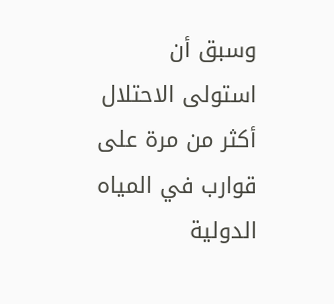وسبق أن استولى الاحتلال أكثر من مرة على قوارب في المياه الدولية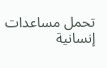تحمل مساعدات إنسانية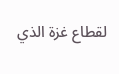لقطاع غزة الذي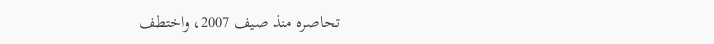تحاصره منذ صيف 2007، واختطف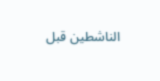الناشطين قبل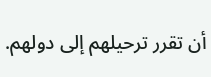أن تقرر ترحيلهم إلى دولهم.